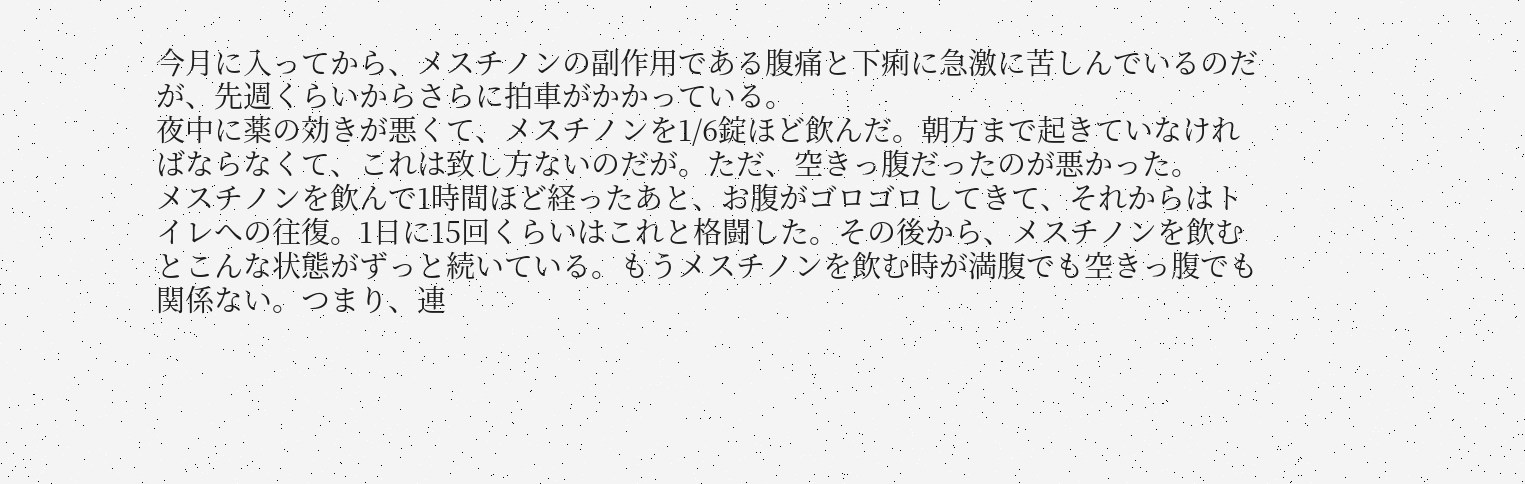今月に入ってから、メスチノンの副作用である腹痛と下痢に急激に苦しんでいるのだが、先週くらいからさらに拍車がかかっている。
夜中に薬の効きが悪くて、メスチノンを1/6錠ほど飲んだ。朝方まで起きていなければならなくて、これは致し方ないのだが。ただ、空きっ腹だったのが悪かった。
メスチノンを飲んで1時間ほど経ったあと、お腹がゴロゴロしてきて、それからはトイレへの往復。1日に15回くらいはこれと格闘した。その後から、メスチノンを飲むとこんな状態がずっと続いている。もうメスチノンを飲む時が満腹でも空きっ腹でも関係ない。つまり、連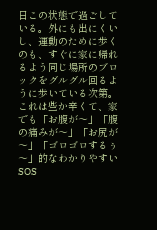日この状態で過ごしている。外にも出にくいし、運動のために歩くのも、すぐに家に帰れるよう同じ場所のブロックをグルグル回るように歩いている次第。
これは些か辛くて、家でも「お腹が〜」「腹の痛みが〜」「お尻が〜」「ゴロゴロするぅ〜」的なわかりやすいSOS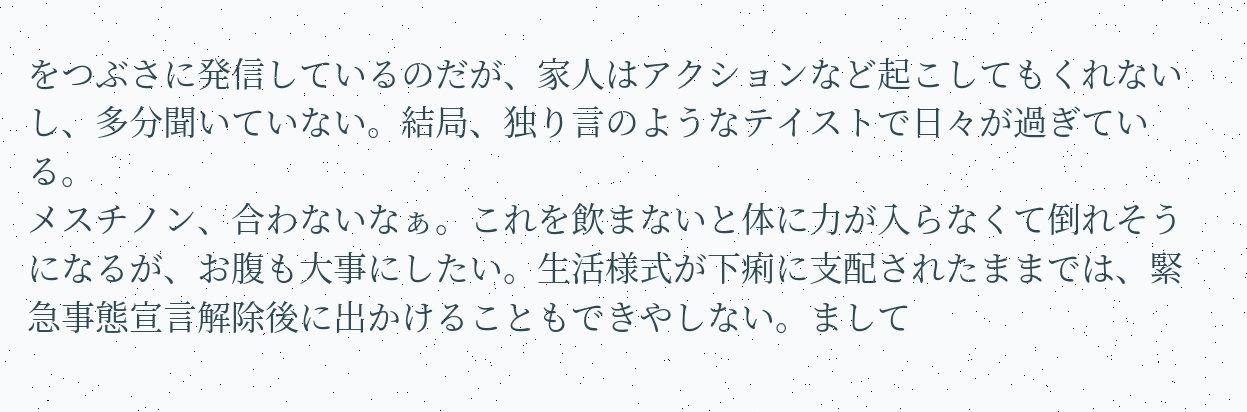をつぶさに発信しているのだが、家人はアクションなど起こしてもくれないし、多分聞いていない。結局、独り言のようなテイストで日々が過ぎている。
メスチノン、合わないなぁ。これを飲まないと体に力が入らなくて倒れそうになるが、お腹も大事にしたい。生活様式が下痢に支配されたままでは、緊急事態宣言解除後に出かけることもできやしない。まして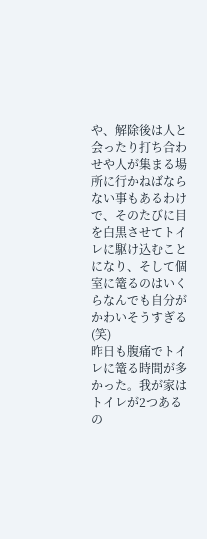や、解除後は人と会ったり打ち合わせや人が集まる場所に行かねばならない事もあるわけで、そのたびに目を白黒させてトイレに駆け込むことになり、そして個室に篭るのはいくらなんでも自分がかわいそうすぎる(笑)
昨日も腹痛でトイレに篭る時間が多かった。我が家はトイレが2つあるの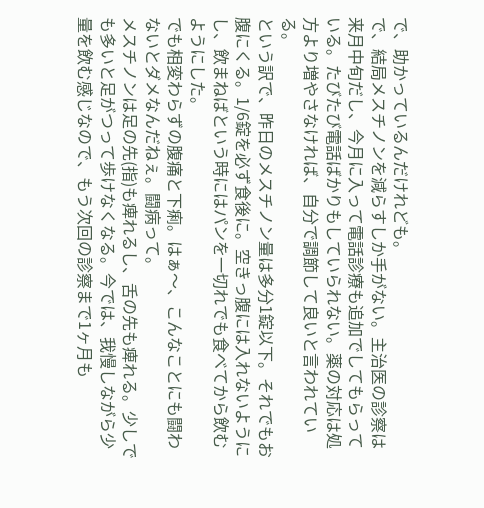で、助かっているんだけれども。
で、結局メスチノンを減らすしか手がない。主治医の診察は来月中旬だし、今月に入って電話診療も追加でしてもらっている。たびたび電話ばかりもしていられない。薬の対応は処方より増やさなければ、自分で調節して良いと言われている。
という訳で、昨日のメスチノン量は多分1錠以下。それでもお腹にくる。1/6錠を必ず食後に。空きっ腹には入れないようにし、飲まねばという時にはパンを一切れでも食べてから飲むようにした。
でも相変わらずの腹痛と下痢。はぁ〜、こんなことにも闘わないとダメなんだねぇ。闘病って。
メスチノンは足の先(指)も痺れるし、舌の先も痺れる。少しでも多いと足がつって歩けなくなる。今では、我慢しながら少量を飲む感じなので、もう次回の診察まで1ヶ月も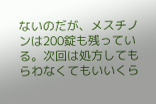ないのだが、メスチノンは200錠も残っている。次回は処方してもらわなくてもいいくら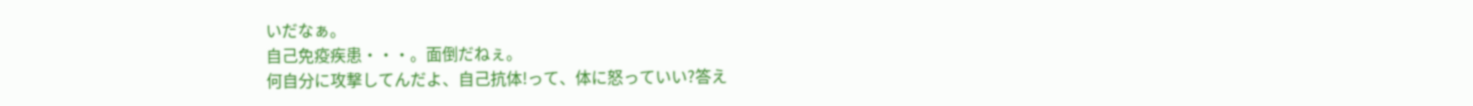いだなぁ。
自己免疫疾患・・・。面倒だねぇ。
何自分に攻撃してんだよ、自己抗体!って、体に怒っていい?答え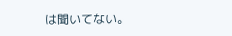は聞いてない。